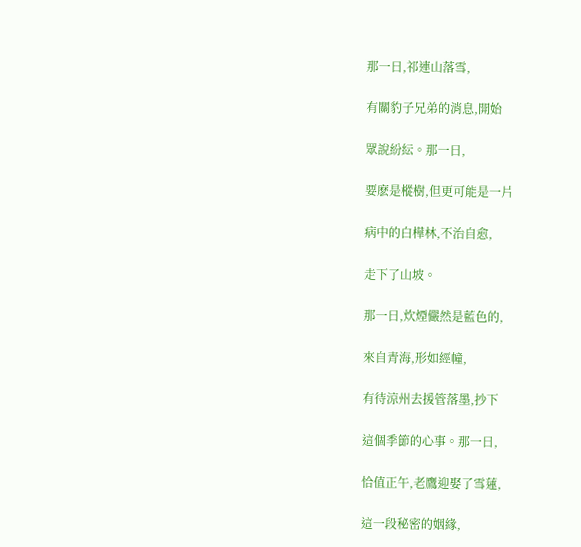那一日,祁連山落雪,

有關豹子兄弟的消息,開始

眾說紛紜。那一日,

要麽是樅樹,但更可能是一片

病中的白樺林,不治自愈,

走下了山坡。

那一日,炊煙儼然是藍色的,

來自青海,形如經幢,

有待涼州去援管落墨,抄下

這個季節的心事。那一日,

恰值正午,老鷹迎娶了雪蓮,

這一段秘密的姻緣,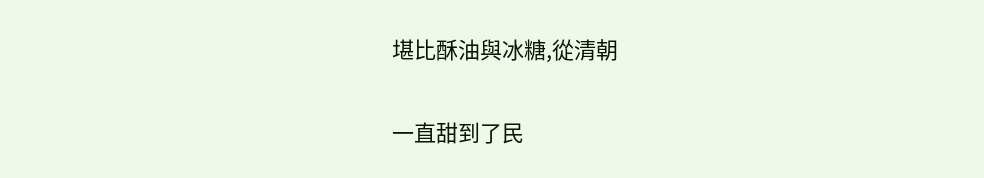堪比酥油與冰糖,從清朝

一直甜到了民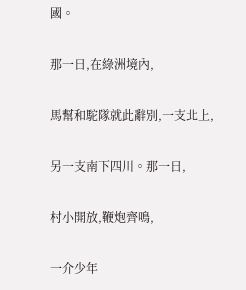國。

那一日,在綠洲境內,

馬幫和駝隊就此辭別,一支北上,

另一支南下四川。那一日,

村小開放,鞭炮齊鳴,

一介少年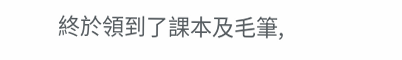終於領到了課本及毛筆,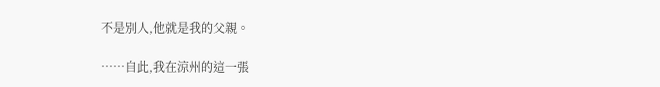不是別人,他就是我的父親。

……自此,我在涼州的這一張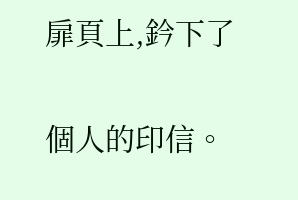扉頁上,鈐下了

個人的印信。